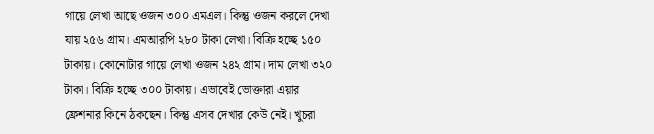গায়ে লেখা আছে ওজন ৩০০ এমএল। কিন্তু ওজন করলে দেখা যায় ২৫৬ গ্রাম। এমআরপি ২৮০ টাকা লেখা। বিক্রি হচ্ছে ১৫০ টাকায়। কোনোটার গায়ে লেখা ওজন ২৪২ গ্রাম। দাম লেখা ৩২০ টাকা। বিক্রি হচ্ছে ৩০০ টাকায়। এভাবেই ভোক্তারা এয়ার ফ্রেশনার কিনে ঠকছেন। কিন্তু এসব দেখার কেউ নেই। খুচরা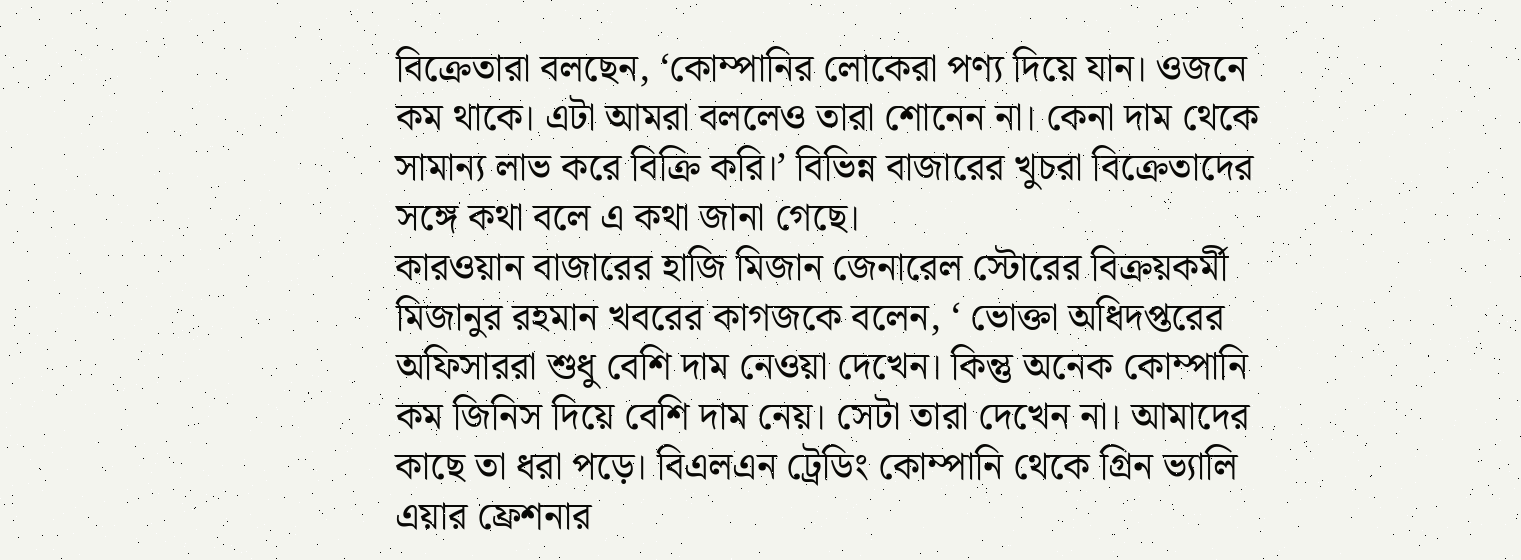বিক্রেতারা বলছেন, ‘কোম্পানির লোকেরা পণ্য দিয়ে যান। ওজনে কম থাকে। এটা আমরা বললেও তারা শোনেন না। কেনা দাম থেকে সামান্য লাভ করে বিক্রি করি।’ বিভিন্ন বাজারের খুচরা বিক্রেতাদের সঙ্গে কথা বলে এ কথা জানা গেছে।
কারওয়ান বাজারের হাজি মিজান জেনারেল স্টোরের বিক্রয়কর্মী মিজানুর রহমান খবরের কাগজকে বলেন, ‘ ভোক্তা অধিদপ্তরের অফিসাররা শুধু বেশি দাম নেওয়া দেখেন। কিন্তু অনেক কোম্পানি কম জিনিস দিয়ে বেশি দাম নেয়। সেটা তারা দেখেন না। আমাদের কাছে তা ধরা পড়ে। বিএলএন ট্রেডিং কোম্পানি থেকে গ্রিন ভ্যালি এয়ার ফ্রেশনার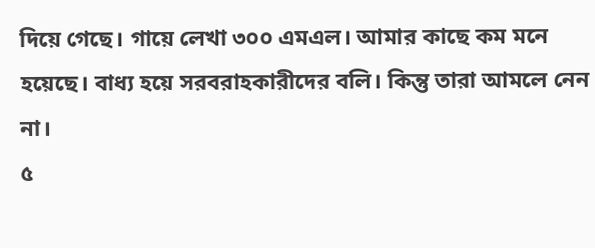দিয়ে গেছে। গায়ে লেখা ৩০০ এমএল। আমার কাছে কম মনে হয়েছে। বাধ্য হয়ে সরবরাহকারীদের বলি। কিন্তু তারা আমলে নেন না।
৫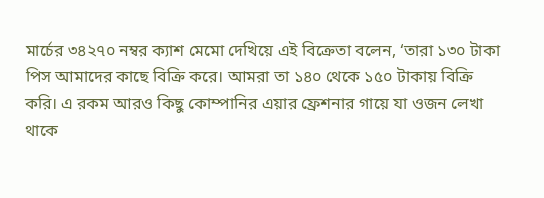মার্চের ৩৪২৭০ নম্বর ক্যাশ মেমো দেখিয়ে এই বিক্রেতা বলেন, ‘তারা ১৩০ টাকা পিস আমাদের কাছে বিক্রি করে। আমরা তা ১৪০ থেকে ১৫০ টাকায় বিক্রি করি। এ রকম আরও কিছু কোম্পানির এয়ার ফ্রেশনার গায়ে যা ওজন লেখা থাকে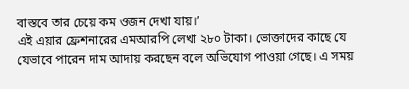বাস্তবে তার চেয়ে কম ওজন দেখা যায়।’
এই এয়ার ফ্রেশনারের এমআরপি লেখা ২৮০ টাকা। ভোক্তাদের কাছে যে যেভাবে পারেন দাম আদায় করছেন বলে অভিযোগ পাওয়া গেছে। এ সময়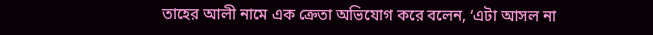তাহের আলী নামে এক ক্রেতা অভিযোগ করে বলেন, ‘এটা আসল না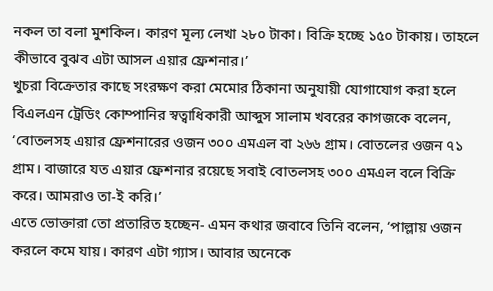নকল তা বলা মুশকিল। কারণ মূল্য লেখা ২৮০ টাকা। বিক্রি হচ্ছে ১৫০ টাকায়। তাহলে কীভাবে বুঝব এটা আসল এয়ার ফ্রেশনার।’
খুচরা বিক্রেতার কাছে সংরক্ষণ করা মেমোর ঠিকানা অনুযায়ী যোগাযোগ করা হলে বিএলএন ট্রেডিং কোম্পানির স্বত্বাধিকারী আব্দুস সালাম খবরের কাগজকে বলেন, ‘বোতলসহ এয়ার ফ্রেশনারের ওজন ৩০০ এমএল বা ২৬৬ গ্রাম। বোতলের ওজন ৭১ গ্রাম। বাজারে যত এয়ার ফ্রেশনার রয়েছে সবাই বোতলসহ ৩০০ এমএল বলে বিক্রি করে। আমরাও তা-ই করি।’
এতে ভোক্তারা তো প্রতারিত হচ্ছেন- এমন কথার জবাবে তিনি বলেন, ‘পাল্লায় ওজন করলে কমে যায়। কারণ এটা গ্যাস। আবার অনেকে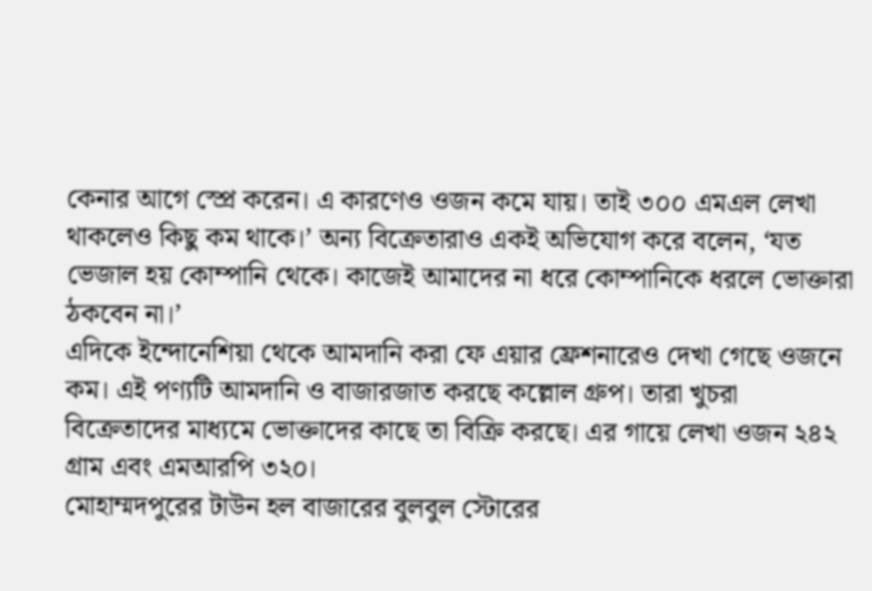কেনার আগে স্প্রে করেন। এ কারণেও ওজন কমে যায়। তাই ৩০০ এমএল লেখা থাকলেও কিছু কম থাকে।’ অন্য বিক্রেতারাও একই অভিযোগ করে বলেন, ‘যত ভেজাল হয় কোম্পানি থেকে। কাজেই আমাদের না ধরে কোম্পানিকে ধরলে ভোক্তারা ঠকবেন না।’
এদিকে ইন্দোনেশিয়া থেকে আমদানি করা ফে এয়ার ফ্রেশনারেও দেখা গেছে ওজনে কম। এই পণ্যটি আমদানি ও বাজারজাত করছে কল্লোল গ্রুপ। তারা খুচরা বিক্রেতাদের মাধ্যমে ভোক্তাদের কাছে তা বিক্রি করছে। এর গায়ে লেখা ওজন ২৪২ গ্রাম এবং এমআরপি ৩২০।
মোহাম্মদপুরের টাউন হল বাজারের বুলবুল স্টোরের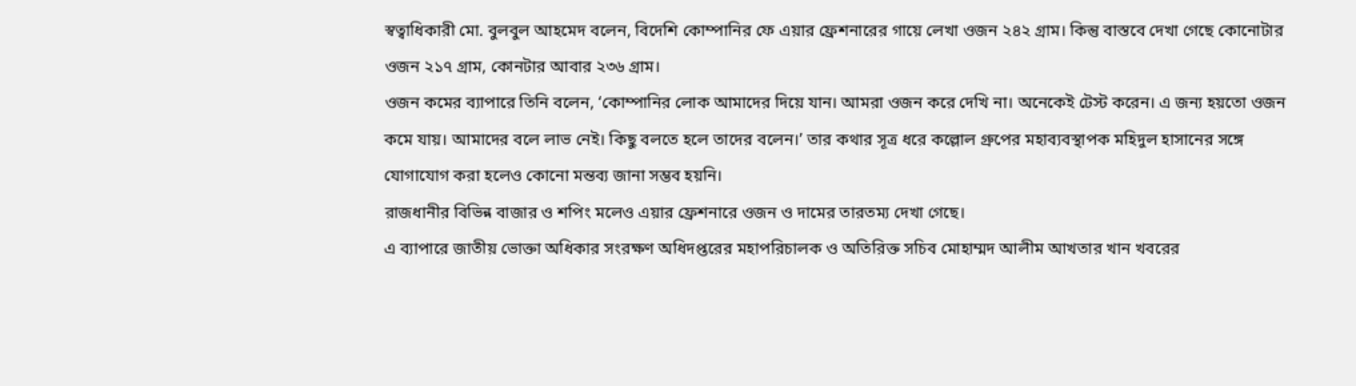স্বত্বাধিকারী মো. বুলবুল আহমেদ বলেন, বিদেশি কোম্পানির ফে এয়ার ফ্রেশনারের গায়ে লেখা ওজন ২৪২ গ্রাম। কিন্তু বাস্তবে দেখা গেছে কোনোটার ওজন ২১৭ গ্রাম, কোনটার আবার ২৩৬ গ্রাম।
ওজন কমের ব্যাপারে তিনি বলেন, ‘কোম্পানির লোক আমাদের দিয়ে যান। আমরা ওজন করে দেখি না। অনেকেই টেস্ট করেন। এ জন্য হয়তো ওজন কমে যায়। আমাদের বলে লাভ নেই। কিছু বলতে হলে তাদের বলেন।’ তার কথার সূত্র ধরে কল্লোল গ্রুপের মহাব্যবস্থাপক মহিদুল হাসানের সঙ্গে যোগাযোগ করা হলেও কোনো মন্তব্য জানা সম্ভব হয়নি।
রাজধানীর বিভিন্ন বাজার ও শপিং মলেও এয়ার ফ্রেশনারে ওজন ও দামের তারতম্য দেখা গেছে।
এ ব্যাপারে জাতীয় ভোক্তা অধিকার সংরক্ষণ অধিদপ্তরের মহাপরিচালক ও অতিরিক্ত সচিব মোহাম্মদ আলীম আখতার খান খবরের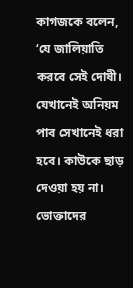কাগজকে বলেন, ‘যে জালিয়াতি করবে সেই দোষী। যেখানেই অনিয়ম পাব সেখানেই ধরা হবে। কাউকে ছাড় দেওয়া হয় না। ভোক্তাদের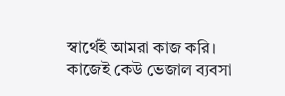স্বার্থেই আমরা কাজ করি। কাজেই কেউ ভেজাল ব্যবসা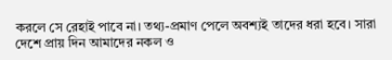করলে সে রেহাই পাবে না। তথ্য-প্রমাণ পেলে অবশ্যই তাদের ধরা হবে। সারা দেশে প্রায় দিন আমাদের নকল ও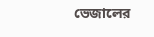ভেজালের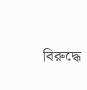বিরুদ্ধে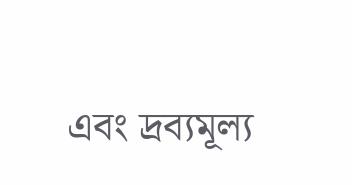এবং দ্রব্যমূল্য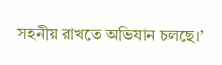সহনীয় রাখতে অভিযান চলছে।’